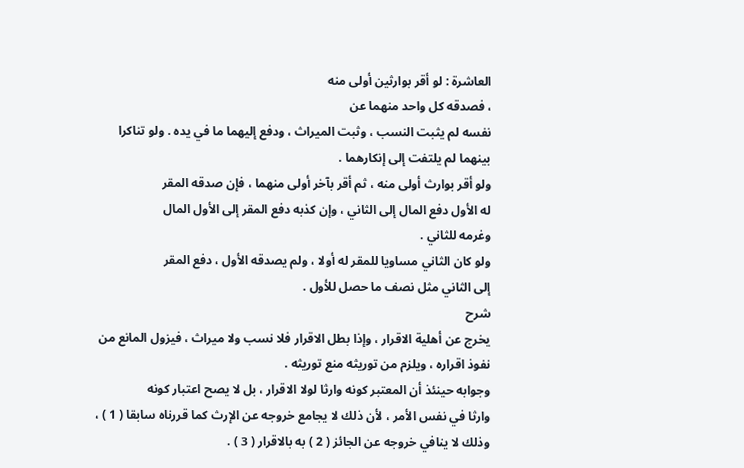العاشرة : لو أقر بوارثين أولى منه
، فصدقه كل واحد منهما عن
نفسه لم يثبت النسب ، وثبت الميراث ، ودفع إليهما ما في يده . ولو تناكرا
بينهما لم يلتفت إلى إنكارهما .
ولو أقر بوارث أولى منه ، ثم أقر بآخر أولى منهما ، فإن صدقه المقر
له الأول دفع المال إلى الثاني ، وإن كذبه دفع المقر إلى الأول المال
وغرمه للثاني .
ولو كان الثاني مساويا للمقر له أولا ، ولم يصدقه الأول ، دفع المقر
إلى الثاني مثل نصف ما حصل للأول .
شرح
يخرج عن أهلية الاقرار ، وإذا بطل الاقرار فلا نسب ولا ميراث ، فيزول المانع من
نفوذ اقراره ، ويلزم من توريثه منع توريثه .
وجوابه حينئذ أن المعتبر كونه وارثا لولا الاقرار ، بل لا يصح اعتبار كونه
وارثا في نفس الأمر ، لأن ذلك لا يجامع خروجه عن الإرث كما قررناه سابقا ( 1 ) ،
وذلك لا ينافي خروجه عن الجائز ( 2 ) به بالاقرار ( 3 ) .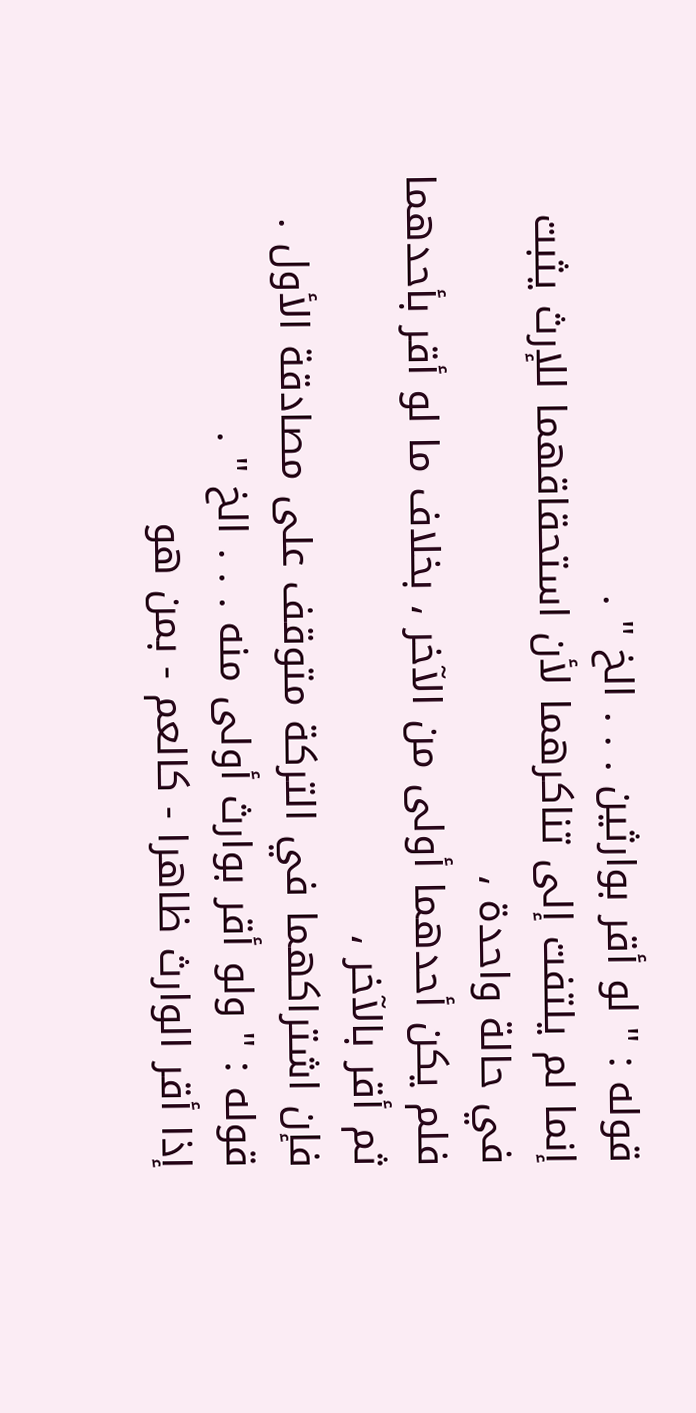قوله : " لو أقر بوارثين . . . الخ " .
إنما لم يلتفت إلى تناكرهما لأن استحقاقهما للإرث يثبت في حالة واحدة ،
فلم يكن أحدهما أولى من الآخر ، بخلاف ما لو أقر بأحدهما ثم أقر بالآخر ،
فإن اشتراكهما في التركة متوقف على مصادقة الأول .
قوله : " ولو أقر بوارث أولى منه . . . الخ " .
إذا أقر الوارث ظاهرا - كالعم - بمن هو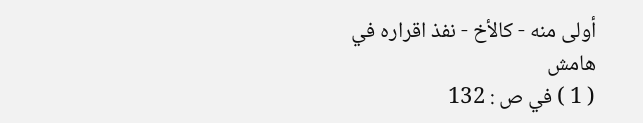أولى منه - كالأخ - نفذ اقراره في
هامش
( 1 ) في ص : 132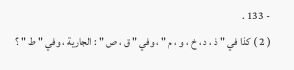- 133 .
( 2 ) كذا في " ذ ، د ، خ ، و ، م " ، وفي " ق ، ص " : الجارية ، وفي " ط " ؟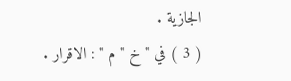الجازية .
( 3 ) في " خ " م " : الاقرار .